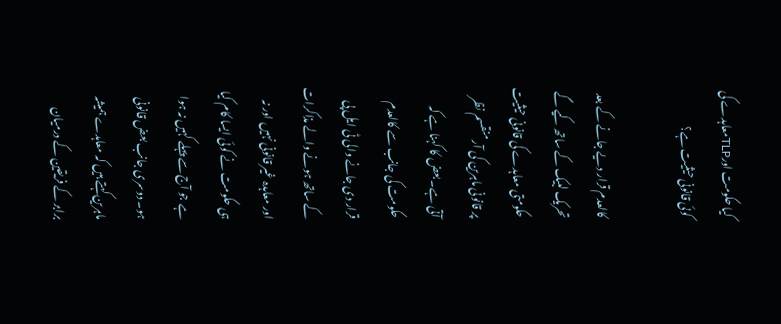کیا حکومت اورTLPمعاہدے کی کوئی قانونی حیثیت ہے؟

کالعدم قرار دیے جانے کے بعد تحریک لبیک کے ساتھ کیے گے حکومتی معاہدے کی قانونی حیثیت پر قانونی ماہرین کی آر منقسم نظر آتی ہے۔ بعض کا کہنا ہے کہ حکومت کی جانب سے کالعدم قرار دی جانے والی ٹی ایل پی کے ساتھ ہونے والے مذاکرات اور معاہدہ غیر قانونی نہیں اور نہ ہی حکومت نے کوئی ایسا کام کیا ہے جو آج سے پہلے کہیں نہ ہوا ہو۔ دوسری جانب بعض قانونی ماہرین کہتے ہیں کہ معاہدے ہمیشہ برابر کے فریقین کے درمیان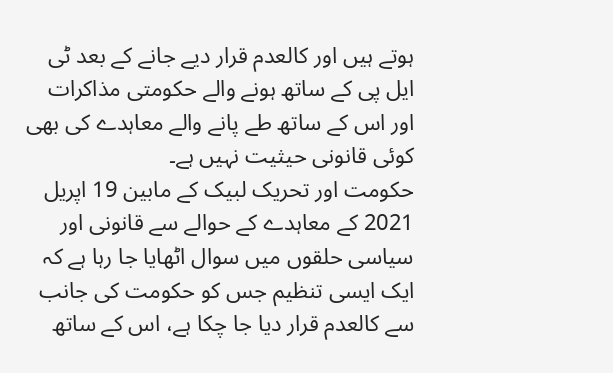ہوتے ہیں اور کالعدم قرار دیے جانے کے بعد ٹی ایل پی کے ساتھ ہونے والے حکومتی مذاکرات اور اس کے ساتھ طے پانے والے معاہدے کی بھی کوئی قانونی حیثیت نہیں ہے۔
حکومت اور تحریک لبیک کے مابین 19 اپریل 2021 کے معاہدے کے حوالے سے قانونی اور سیاسی حلقوں میں سوال اٹھایا جا رہا ہے کہ ایک ایسی تنظیم جس کو حکومت کی جانب سے کالعدم قرار دیا جا چکا ہے، اس کے ساتھ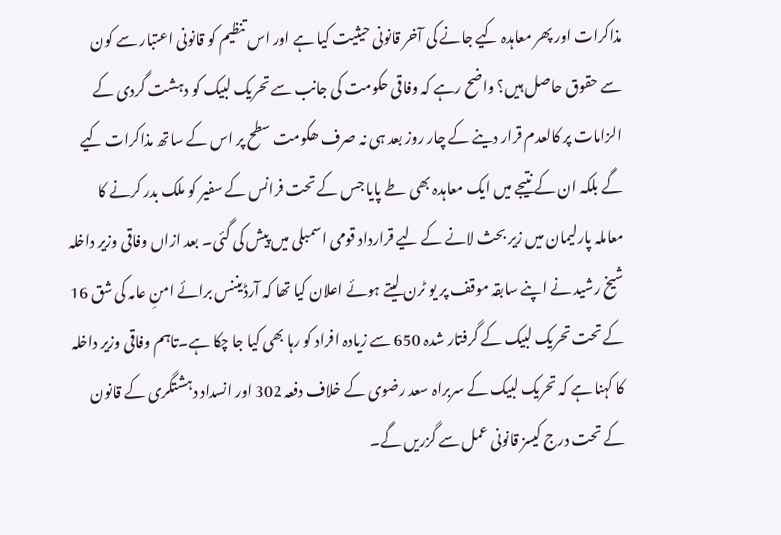مذاکرات اور پھر معاہدہ کیے جانے کی آخر قانونی حیثیت کیا ہے اور اس تنظیم کو قانونی اعتبار سے کون سے حقوق حاصل ہیں؟ واضح رہے کہ وفاقی حکومت کی جانب سے تحریک لبیک کو دہشت گردی کے الزامات پر کالعدم قرار دینے کے چار روز بعد ہی نہ صرف ھکومت سطح پر اس کے ساتھ مذاکرات کیے گے بلکہ ان کے نتیجے میں ایک معاہدہ بھی طے پایا جس کے تحت فرانس کے سفیر کو ملک بدر کرنے کا معاملہ پارلیمان میں زیر بحث لانے کے لیے قرارداد قومی اسمبلی میں پیش کی گئی۔ بعد ازاں وفاقی وزیر داخلہ شیخ رشید نے اپنے سابقہ موقف پر یو ٹرن لیتے ہوئے اعلان کیا تھا کہ آرڈیننس برائے امنِ عامہ کی شق 16 کے تحت تحریک لبیک کے گرفتار شدہ 650 سے زیادہ افراد کو رہا بھی کیا جا چکا ہے۔تاہم وفاقی وزیر داخلہ کا کہنا ہے کہ تحریک لبیک کے سربراہ سعد رضوی کے خلاف دفعہ 302 اور انسداد دہشتگری کے قانون کے تحت درج کیسز قانونی عمل سے گزریں گے۔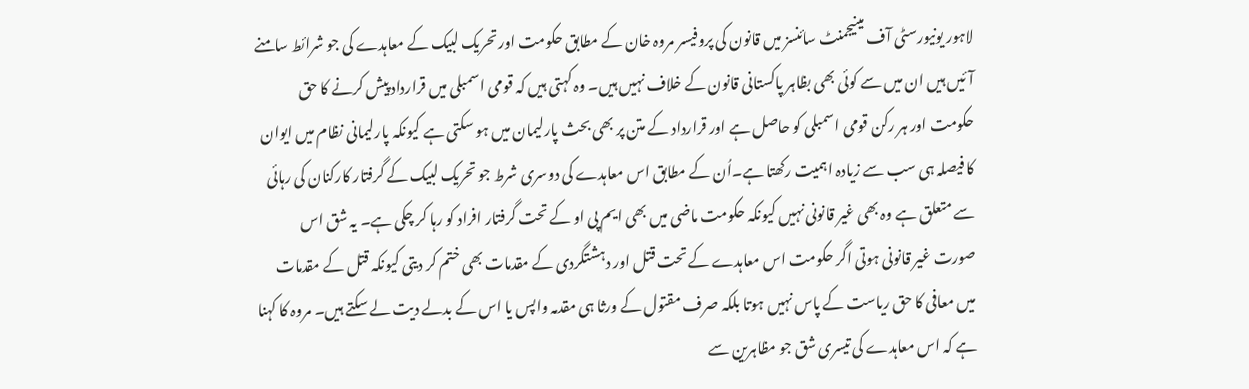لاہور یونیورسٹی آف مینیجمنٹ سائنسز میں قانون کی پروفیسر مروہ خان کے مطابق حکومت اور تحریک لبیک کے معاہدے کی جو شرائط سامنے آئیں ہیں ان میں سے کوئی بھی بظاہر پاکستانی قانون کے خلاف نہیں ہیں۔ وہ کہتی ہیں کہ قومی اسمبلی میں قرارداد پیش کرنے کا حق حکومت اور ہر رکن قومی اسمبلی کو حاصل ہے اور قرارداد کے متن پر بھی بحث پارلیمان میں ہو سکتی ہے کیونکہ پارلیمانی نظام میں ایوان کا فیصلہ ہی سب سے زیادہ اہمیت رکھتا ہے۔اُن کے مطابق اس معاہدے کی دوسری شرط جو تحریک لبیک کے گرفتار کارکنان کی رہائی سے متعلق ہے وہ بھی غیر قانونی نہیں کیونکہ حکومت ماضی میں بھی ایم پی او کے تحت گرفتار افراد کو رہا کر چکی ہے۔ یہ شق اس صورت غیر قانونی ہوتی اگر حکومت اس معاہدے کے تحت قتل اور دہشتگردی کے مقدمات بھی ختم کر دیتی کیونکہ قتل کے مقدمات میں معافی کا حق ریاست کے پاس نہیں ہوتا بلکہ صرف مقتول کے ورثا ہی مقدمہ واپس یا اس کے بدلے دیت لے سکتے ہیں۔ مروہ کا کہنا ہے کہ اس معاہدے کی تیسری شق جو مظاہرین سے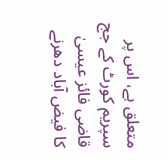متعلق ہے، اس پر سپریم کورٹ کے جج قاضی فائز عیسیٰ کا فیض آباد دھرنے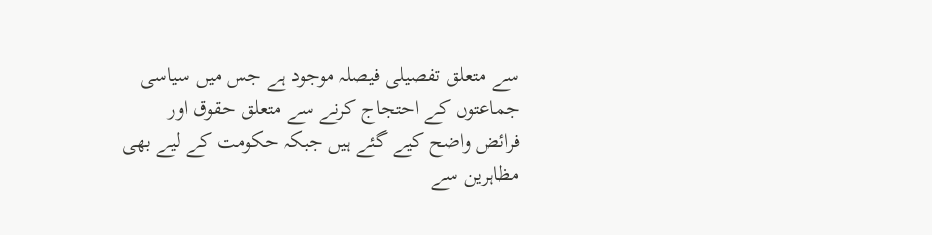سے متعلق تفصیلی فیصلہ موجود ہے جس میں سیاسی جماعتوں کے احتجاج کرنے سے متعلق حقوق اور فرائض واضح کیے گئے ہیں جبکہ حکومت کے لیے بھی مظاہرین سے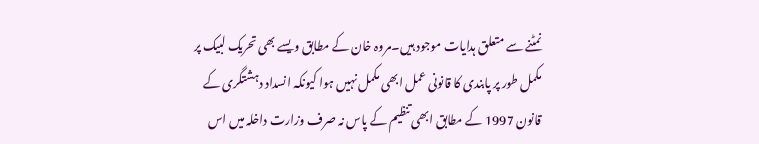نمٹنے سے متعلق ہدایات موجود ہیں۔مروہ خان کے مطابق ویسے بھی تحریک لبیک پر مکمل طور پر پابندی کا قانونی عمل ابھی مکمل نہیں ہوا کیونکہ انسداد دہشتگری کے قانون 1997 کے مطابق ابھی تنظیم کے پاس نہ صرف وزارت داخلہ میں اس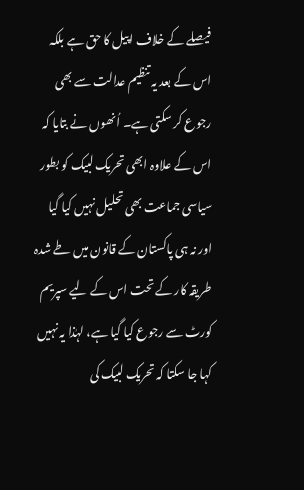فیصلے کے خلاف اپیل کا حق ہے بلکہ اس کے بعد یہ تنظیم عدالت سے بھی رجوع کر سکتی ہے۔ اُنھوں نے بتایا کہ اس کے علاوہ ابھی تحریک لبیک کو بطور سیاسی جماعت بھی تحلیل نہیں کیا گیا اور نہ ہی پاکستان کے قانون میں طے شدہ طریقہ کار کے تحت اس کے لیے سپریم کورٹ سے رجوع کیا گیا ہے، لہٰذا یہ نہیں کہا جا سکتا کہ تحریک لبیک کی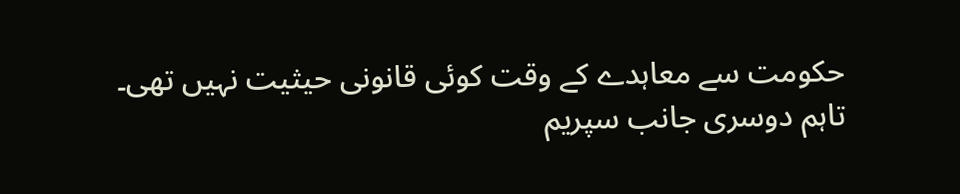حکومت سے معاہدے کے وقت کوئی قانونی حیثیت نہیں تھی۔
تاہم دوسری جانب سپریم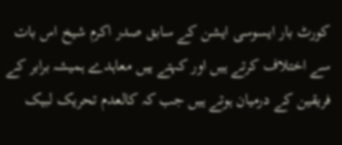کورٹ بار ایسوسی ایشن کے سابق صدر اکرم شیخ اس بات سے اختلاف کرتے ہیں اور کہتے ہیں معاہدے ہمیشہ برابر کے فریقین کے درمیان ہوتے ہیں جب کہ کالعدم تحریک لبیک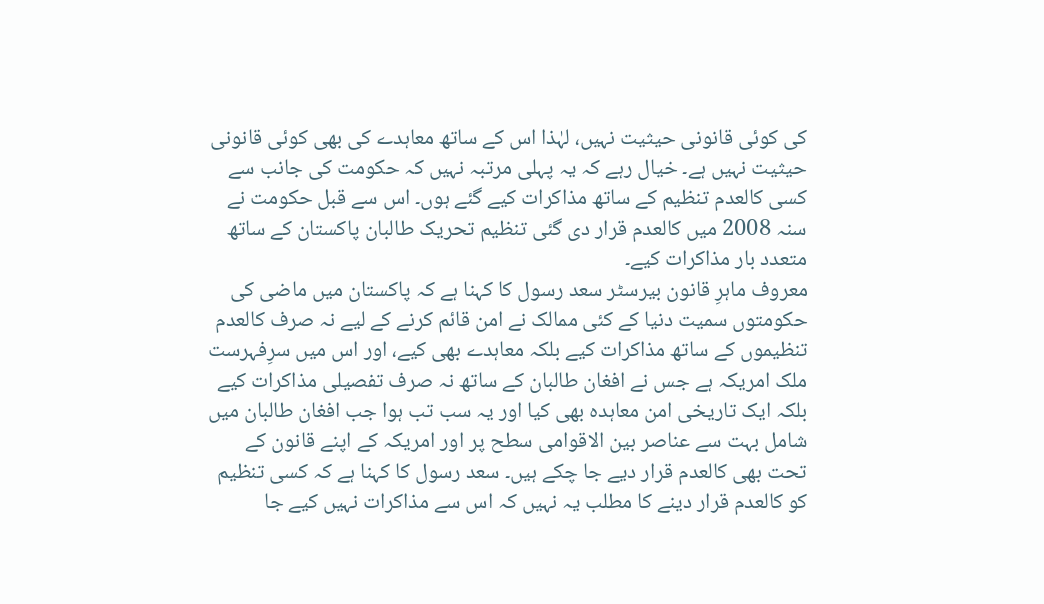کی کوئی قانونی حیثیت نہیں، لہٰذا اس کے ساتھ معاہدے کی بھی کوئی قانونی حیثیت نہیں ہے۔ خیال رہے کہ یہ پہلی مرتبہ نہیں کہ حکومت کی جانب سے کسی کالعدم تنظیم کے ساتھ مذاکرات کیے گئے ہوں۔ اس سے قبل حکومت نے سنہ 2008 میں کالعدم قرار دی گئی تنظیم تحریک طالبان پاکستان کے ساتھ متعدد بار مذاکرات کیے۔
معروف ماہرِ قانون بیرسٹر سعد رسول کا کہنا ہے کہ پاکستان میں ماضی کی حکومتوں سمیت دنیا کے کئی ممالک نے امن قائم کرنے کے لیے نہ صرف کالعدم تنظیموں کے ساتھ مذاکرات کیے بلکہ معاہدے بھی کیے، اور اس میں سرِفہرست ملک امریکہ ہے جس نے افغان طالبان کے ساتھ نہ صرف تفصیلی مذاکرات کیے بلکہ ایک تاریخی امن معاہدہ بھی کیا اور یہ سب تب ہوا جب افغان طالبان میں شامل بہت سے عناصر بین الاقوامی سطح پر اور امریکہ کے اپنے قانون کے تحت بھی کالعدم قرار دیے جا چکے ہیں۔ سعد رسول کا کہنا ہے کہ کسی تنظیم کو کالعدم قرار دینے کا مطلب یہ نہیں کہ اس سے مذاکرات نہیں کیے جا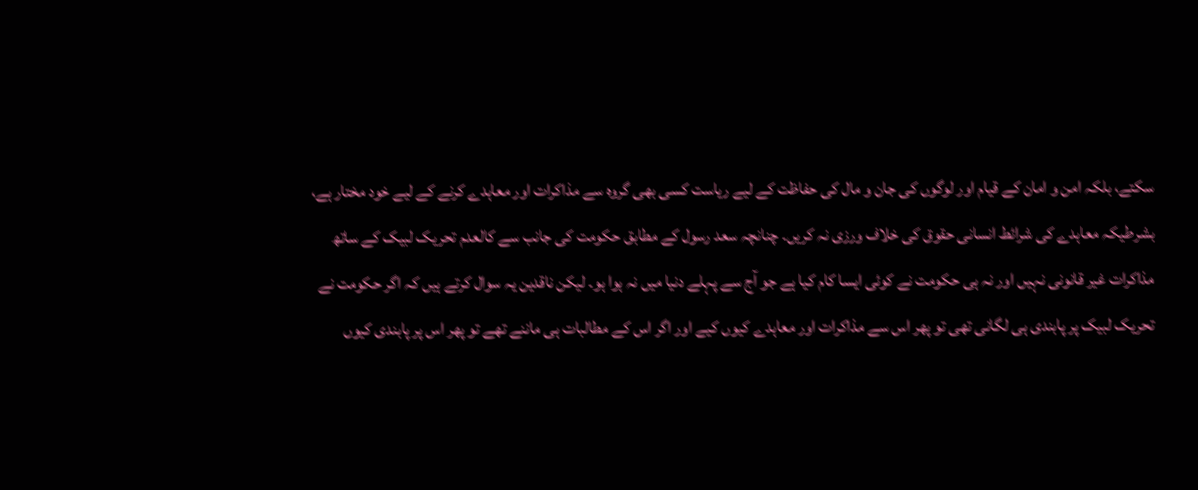سکتے، بلکہ امن و امان کے قیام اور لوگوں کی جان و مال کی حفاظت کے لیے ریاست کسی بھی گروہ سے مذاکرات اور معاہدے کرنے کے لیے خود مختار ہے، بشرطیکہ معاہدے کی شرائط انسانی حقوق کی خلاف ورزی نہ کریں۔ چنانچہ سعد رسول کے مطابق حکومت کی جانب سے کالعدم تحریک لبیک کے ساتھ مذاکرات غیر قانونی نہیں اور نہ ہی حکومت نے کوئی ایسا کام کیا ہے جو آج سے پہلے دنیا میں نہ ہوا ہو۔ لیکن ناقدین یہ سوال کرتے ہیں کہ اگر حکومت نے تحریک لبیک پر پابندی ہی لگانی تھی تو پھر اس سے مذاکرات اور معاہدے کیوں کیے اور اگر اس کے مطالبات ہی ماننے تھے تو پھر اس پر پابندی کیوں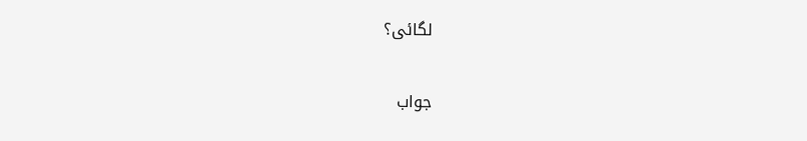لگائی؟

جواب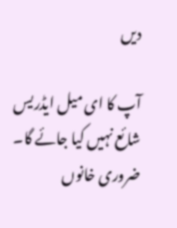دیں

آپ کا ای میل ایڈریس شائع نہیں کیا جائے گا۔ ضروری خانوں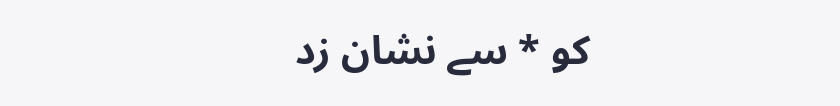کو * سے نشان زد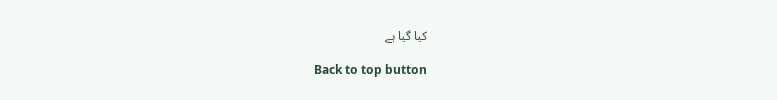کیا گیا ہے

Back to top button